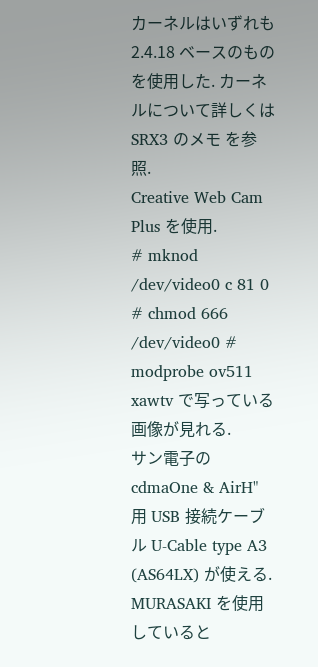カーネルはいずれも 2.4.18 ベースのものを使用した. カーネルについて詳しくは SRX3 のメモ を参照.
Creative Web Cam Plus を使用.
# mknod /dev/video0 c 81 0 # chmod 666 /dev/video0 # modprobe ov511
xawtv で写っている画像が見れる.
サン電子の cdmaOne & AirH" 用 USB 接続ケーブル U-Cable type A3 (AS64LX) が使える. MURASAKI を使用していると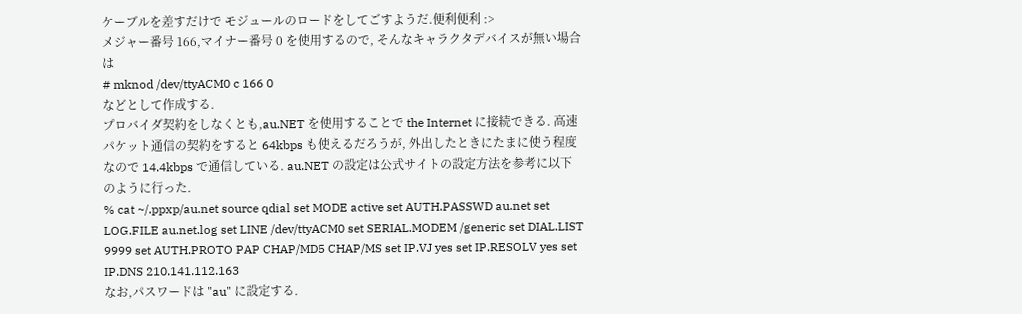ケーブルを差すだけで モジュールのロードをしてごすようだ.便利便利 :>
メジャー番号 166,マイナー番号 0 を使用するので, そんなキャラクタデバイスが無い場合は
# mknod /dev/ttyACM0 c 166 0
などとして作成する.
プロバイダ契約をしなくとも,au.NET を使用することで the Internet に接続できる. 高速パケット通信の契約をすると 64kbps も使えるだろうが, 外出したときにたまに使う程度なので 14.4kbps で通信している. au.NET の設定は公式サイトの設定方法を参考に以下のように行った.
% cat ~/.ppxp/au.net source qdial set MODE active set AUTH.PASSWD au.net set LOG.FILE au.net.log set LINE /dev/ttyACM0 set SERIAL.MODEM /generic set DIAL.LIST 9999 set AUTH.PROTO PAP CHAP/MD5 CHAP/MS set IP.VJ yes set IP.RESOLV yes set IP.DNS 210.141.112.163
なお,パスワードは "au" に設定する.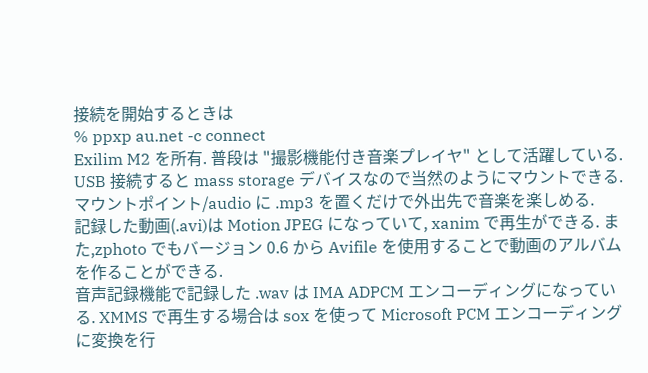接続を開始するときは
% ppxp au.net -c connect
Exilim M2 を所有. 普段は "撮影機能付き音楽プレイヤ" として活躍している.
USB 接続すると mass storage デバイスなので当然のようにマウントできる. マウントポイント/audio に .mp3 を置くだけで外出先で音楽を楽しめる.
記録した動画(.avi)は Motion JPEG になっていて, xanim で再生ができる. また,zphoto でもバージョン 0.6 から Avifile を使用することで動画のアルバムを作ることができる.
音声記録機能で記録した .wav は IMA ADPCM エンコーディングになっている. XMMS で再生する場合は sox を使って Microsoft PCM エンコーディングに変換を行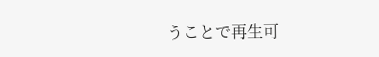うことで再生可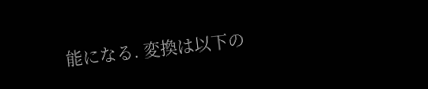能になる. 変換は以下の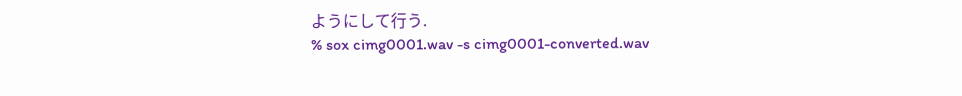ようにして行う.
% sox cimg0001.wav -s cimg0001-converted.wav